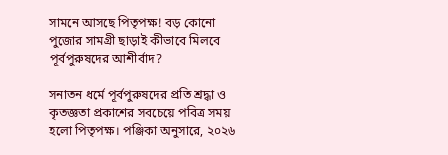সামনে আসছে পিতৃপক্ষ! বড় কোনো পুজোর সামগ্রী ছাড়াই কীভাবে মিলবে পূর্বপুরুষদের আশীর্বাদ?

সনাতন ধর্মে পূর্বপুরুষদের প্রতি শ্রদ্ধা ও কৃতজ্ঞতা প্রকাশের সবচেয়ে পবিত্র সময় হলো পিতৃপক্ষ। পঞ্জিকা অনুসারে, ২০২৬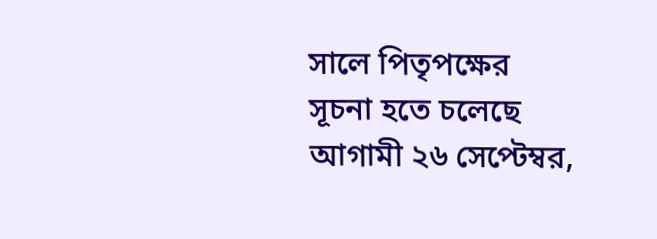সালে পিতৃপক্ষের সূচনা হতে চলেছে আগামী ২৬ সেপ্টেম্বর,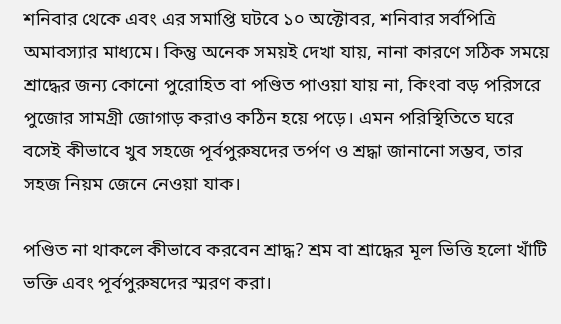শনিবার থেকে এবং এর সমাপ্তি ঘটবে ১০ অক্টোবর, শনিবার সর্বপিত্রি অমাবস্যার মাধ্যমে। কিন্তু অনেক সময়ই দেখা যায়, নানা কারণে সঠিক সময়ে শ্রাদ্ধের জন্য কোনো পুরোহিত বা পণ্ডিত পাওয়া যায় না, কিংবা বড় পরিসরে পুজোর সামগ্রী জোগাড় করাও কঠিন হয়ে পড়ে। এমন পরিস্থিতিতে ঘরে বসেই কীভাবে খুব সহজে পূর্বপুরুষদের তর্পণ ও শ্রদ্ধা জানানো সম্ভব, তার সহজ নিয়ম জেনে নেওয়া যাক।

পণ্ডিত না থাকলে কীভাবে করবেন শ্রাদ্ধ? শ্রম বা শ্রাদ্ধের মূল ভিত্তি হলো খাঁটি ভক্তি এবং পূর্বপুরুষদের স্মরণ করা।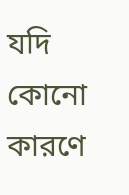যদি কোনো কারণে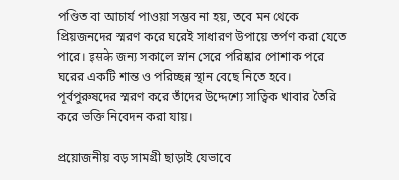পণ্ডিত বা আচার্য পাওয়া সম্ভব না হয়, তবে মন থেকে প্রিয়জনদের স্মরণ করে ঘরেই সাধারণ উপায়ে তর্পণ করা যেতে পারে। इसके জন্য সকালে স্নান সেরে পরিষ্কার পোশাক পরে ঘরের একটি শান্ত ও পরিচ্ছন্ন স্থান বেছে নিতে হবে। পূর্বপুরুষদের স্মরণ করে তাঁদের উদ্দেশ্যে সাত্বিক খাবার তৈরি করে ভক্তি নিবেদন করা যায়।

প্রয়োজনীয় বড় সামগ্রী ছাড়াই যেভাবে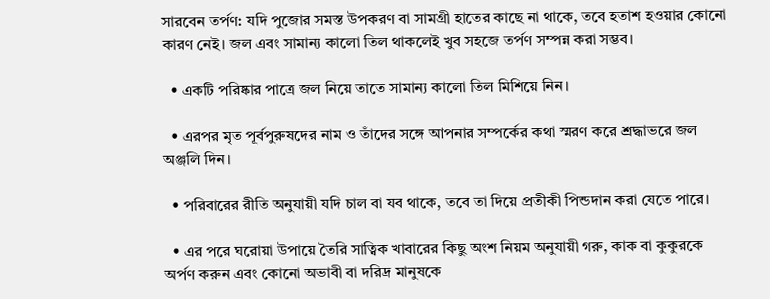সারবেন তর্পণ: যদি পুজোর সমস্ত উপকরণ বা সামগ্রী হাতের কাছে না থাকে, তবে হতাশ হওয়ার কোনো কারণ নেই। জল এবং সামান্য কালো তিল থাকলেই খুব সহজে তর্পণ সম্পন্ন করা সম্ভব।

  • একটি পরিষ্কার পাত্রে জল নিয়ে তাতে সামান্য কালো তিল মিশিয়ে নিন।

  • এরপর মৃত পূর্বপুরুষদের নাম ও তাঁদের সঙ্গে আপনার সম্পর্কের কথা স্মরণ করে শ্রদ্ধাভরে জল অঞ্জলি দিন।

  • পরিবারের রীতি অনুযায়ী যদি চাল বা যব থাকে, তবে তা দিয়ে প্রতীকী পিন্ডদান করা যেতে পারে।

  • এর পরে ঘরোয়া উপায়ে তৈরি সাত্বিক খাবারের কিছু অংশ নিয়ম অনুযায়ী গরু, কাক বা কুকুরকে অর্পণ করুন এবং কোনো অভাবী বা দরিদ্র মানুষকে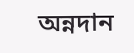অন্নদান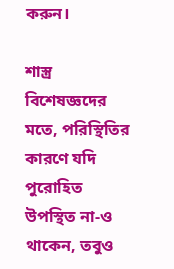করুন।

শাস্ত্র বিশেষজ্ঞদের মতে, পরিস্থিতির কারণে যদি পুরোহিত উপস্থিত না-ও থাকেন, তবুও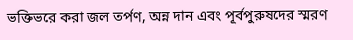ভক্তিভরে করা জল তর্পণ, অন্ন দান এবং পূর্বপুরুষদের স্মরণ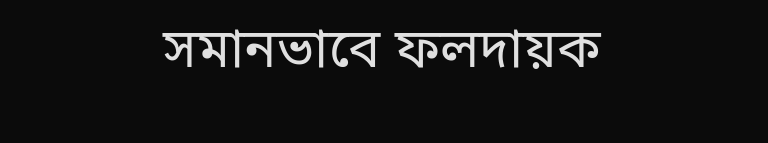সমানভাবে ফলদায়ক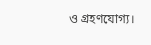ও গ্রহণযোগ্য।